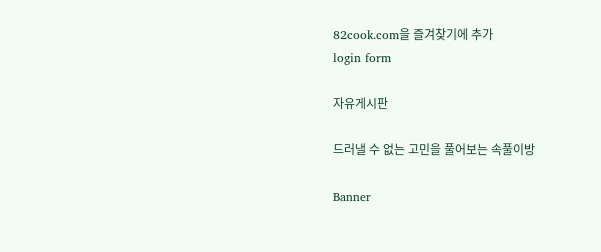82cook.com을 즐겨찾기에 추가
login form

자유게시판

드러낼 수 없는 고민을 풀어보는 속풀이방

Banner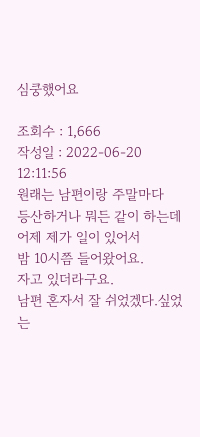심쿵했어요

조회수 : 1,666
작성일 : 2022-06-20 12:11:56
원래는 남편이랑 주말마다
등산하거나 뭐든 같이 하는데
어제 제가 일이 있어서
밤 10시쯤 들어왔어요.
자고 있더라구요.
남편 혼자서 잘 쉬었겠다.싶었는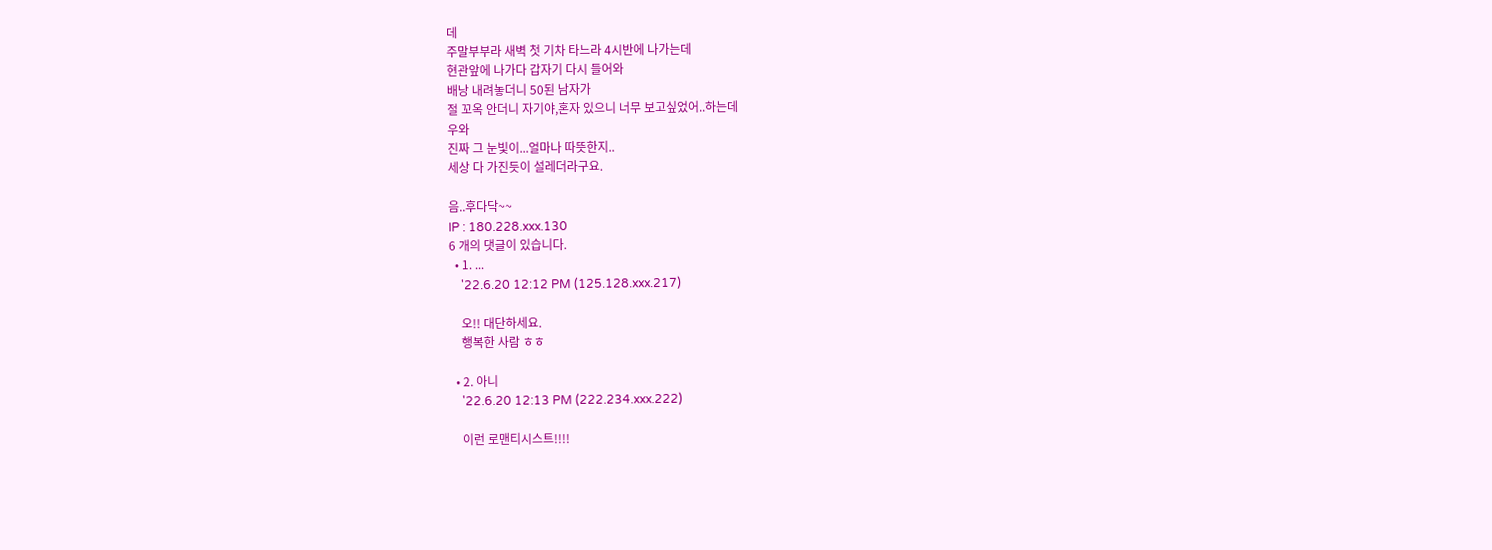데
주말부부라 새벽 첫 기차 타느라 4시반에 나가는데
현관앞에 나가다 갑자기 다시 들어와
배낭 내려놓더니 50된 남자가
절 꼬옥 안더니 자기야,혼자 있으니 너무 보고싶었어..하는데
우와
진짜 그 눈빛이...얼마나 따뜻한지..
세상 다 가진듯이 설레더라구요.

음..후다닥~~
IP : 180.228.xxx.130
6 개의 댓글이 있습니다.
  • 1. ...
    '22.6.20 12:12 PM (125.128.xxx.217)

    오!! 대단하세요.
    행복한 사람 ㅎㅎ

  • 2. 아니
    '22.6.20 12:13 PM (222.234.xxx.222)

    이런 로맨티시스트!!!!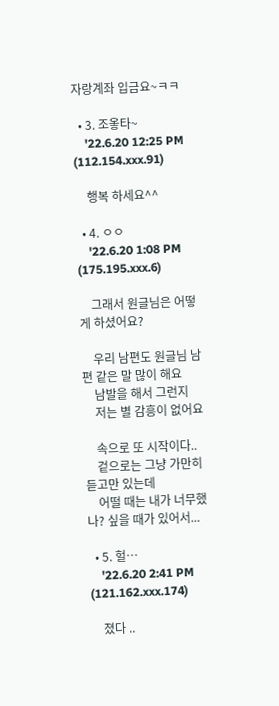자랑계좌 입금요~ㅋㅋ

  • 3. 조옿타~
    '22.6.20 12:25 PM (112.154.xxx.91)

    행복 하세요^^

  • 4. ㅇㅇ
    '22.6.20 1:08 PM (175.195.xxx.6)

    그래서 원글님은 어떻게 하셨어요?

    우리 남편도 원글님 남편 같은 말 많이 해요
    남발을 해서 그런지
    저는 별 감흥이 없어요

    속으로 또 시작이다..
    겉으로는 그냥 가만히 듣고만 있는데
    어떨 때는 내가 너무했나? 싶을 때가 있어서...

  • 5. 헐…
    '22.6.20 2:41 PM (121.162.xxx.174)

    졌다 ..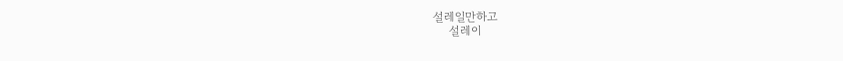설레일만하고
    설레이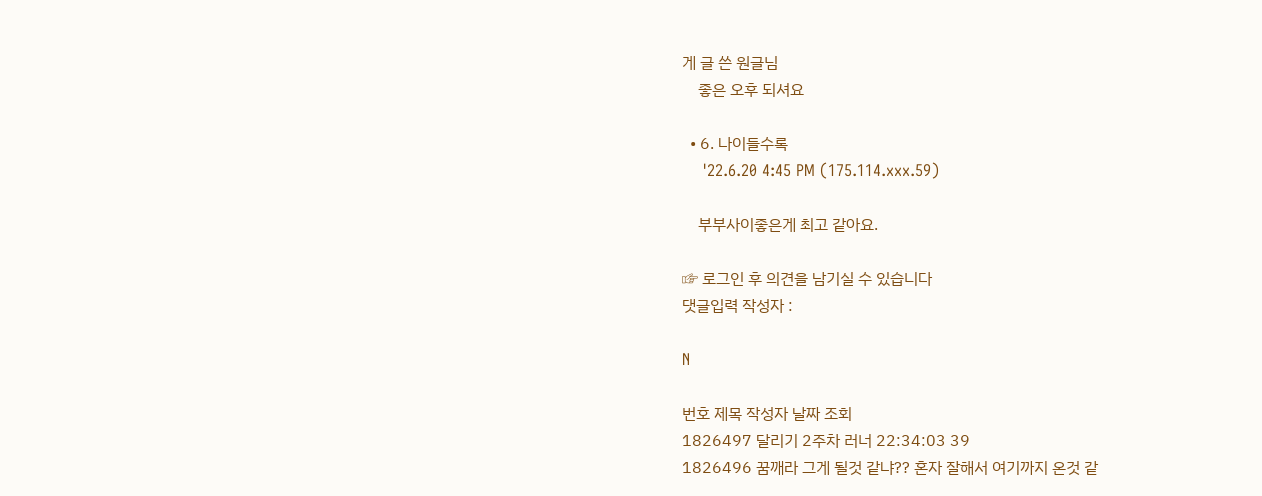게 글 쓴 원글님
    좋은 오후 되셔요

  • 6. 나이들수록
    '22.6.20 4:45 PM (175.114.xxx.59)

    부부사이좋은게 최고 같아요.

☞ 로그인 후 의견을 남기실 수 있습니다
댓글입력 작성자 :

N

번호 제목 작성자 날짜 조회
1826497 달리기 2주차 러너 22:34:03 39
1826496 꿈깨라 그게 될것 같냐?? 혼자 잘해서 여기까지 온것 같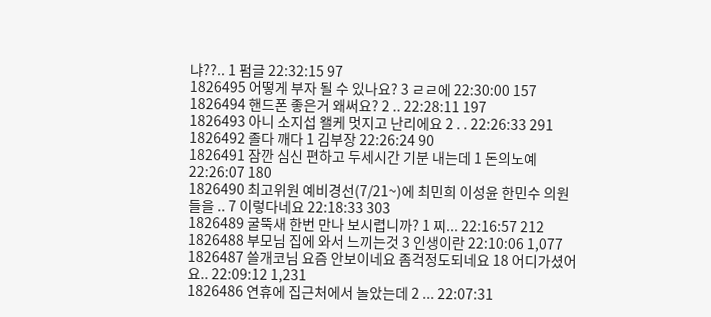냐??.. 1 펌글 22:32:15 97
1826495 어떻게 부자 될 수 있나요? 3 ㄹㄹ에 22:30:00 157
1826494 핸드폰 좋은거 왜써요? 2 .. 22:28:11 197
1826493 아니 소지섭 왤케 멋지고 난리에요 2 . . 22:26:33 291
1826492 졸다 깨다 1 김부장 22:26:24 90
1826491 잠깐 심신 편하고 두세시간 기분 내는데 1 돈의노예 22:26:07 180
1826490 최고위원 예비경선(7/21~)에 최민희 이성윤 한민수 의원들을 .. 7 이렇다네요 22:18:33 303
1826489 굴뚝새 한번 만나 보시렵니까? 1 찌... 22:16:57 212
1826488 부모님 집에 와서 느끼는것 3 인생이란 22:10:06 1,077
1826487 쓸개코님 요즘 안보이네요 좀걱정도되네요 18 어디가셨어요.. 22:09:12 1,231
1826486 연휴에 집근처에서 놀았는데 2 ... 22:07:31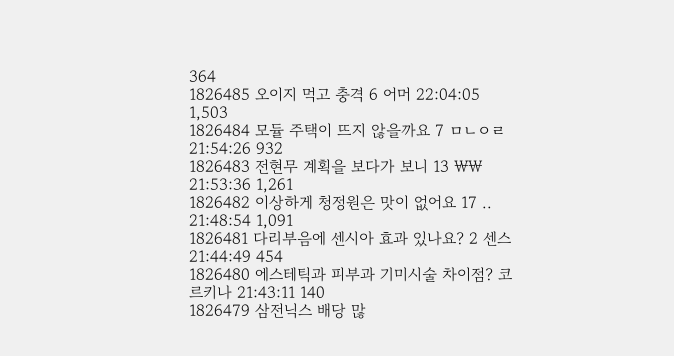364
1826485 오이지 먹고 충격 6 어머 22:04:05 1,503
1826484 모듈 주택이 뜨지 않을까요 7 ㅁㄴㅇㄹ 21:54:26 932
1826483 전현무 계획을 보다가 보니 13 ₩₩ 21:53:36 1,261
1826482 이상하게 청정원은 맛이 없어요 17 .. 21:48:54 1,091
1826481 다리부음에 센시아 효과 있나요? 2 센스 21:44:49 454
1826480 에스테틱과 피부과 기미시술 차이점? 코르키나 21:43:11 140
1826479 삼전닉스 배당 많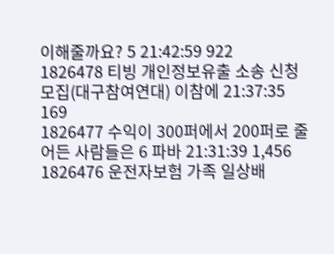이해줄까요? 5 21:42:59 922
1826478 티빙 개인정보유출 소송 신청 모집(대구참여연대) 이참에 21:37:35 169
1826477 수익이 300퍼에서 200퍼로 줄어든 사람들은 6 파바 21:31:39 1,456
1826476 운전자보험 가족 일상배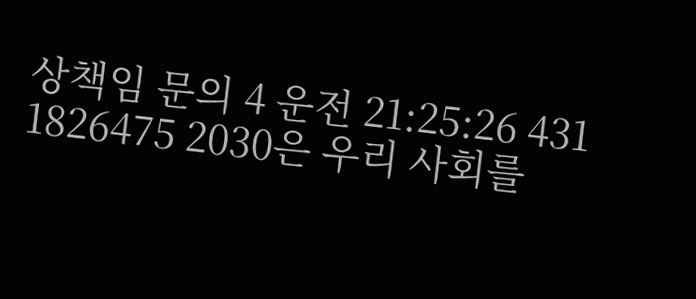상책임 문의 4 운전 21:25:26 431
1826475 2030은 우리 사회를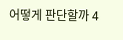어떻게 판단할까 4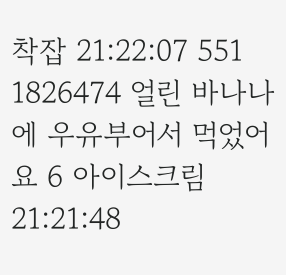착잡 21:22:07 551
1826474 얼린 바나나에 우유부어서 먹었어요 6 아이스크림 21:21:48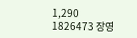1,290
1826473 장영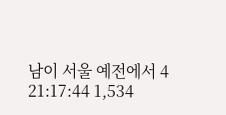남이 서울 예전에서 4 21:17:44 1,534